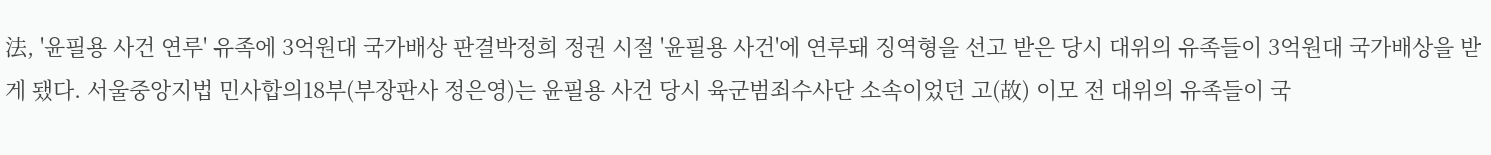法, '윤필용 사건 연루' 유족에 3억원대 국가배상 판결박정희 정권 시절 '윤필용 사건'에 연루돼 징역형을 선고 받은 당시 대위의 유족들이 3억원대 국가배상을 받게 됐다. 서울중앙지법 민사합의18부(부장판사 정은영)는 윤필용 사건 당시 육군범죄수사단 소속이었던 고(故) 이모 전 대위의 유족들이 국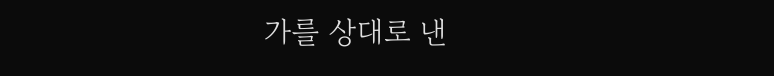가를 상대로 낸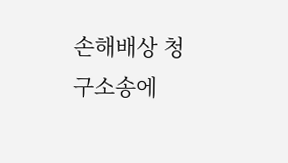손해배상 청구소송에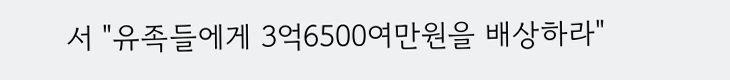서 "유족들에게 3억6500여만원을 배상하라"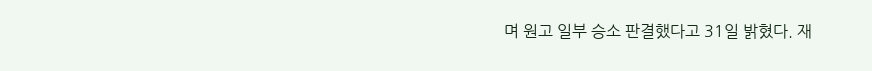며 원고 일부 승소 판결했다고 31일 밝혔다. 재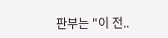판부는 "이 전..